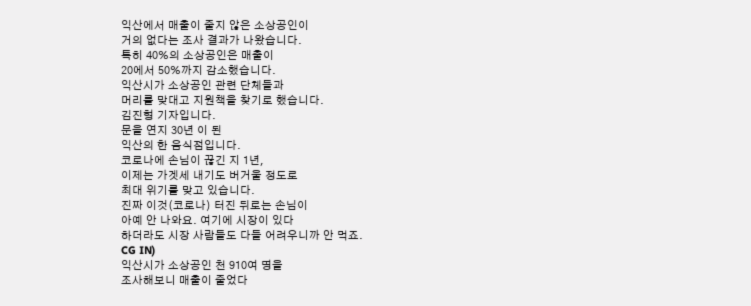익산에서 매출이 줄지 않은 소상공인이
거의 없다는 조사 결과가 나왔습니다.
특히 40%의 소상공인은 매출이
20에서 50%까지 감소했습니다.
익산시가 소상공인 관련 단체들과
머리를 맞대고 지원책을 찾기로 했습니다.
김진형 기자입니다.
문을 연지 30년 이 된
익산의 한 음식점입니다.
코로나에 손님이 끊긴 지 1년,
이제는 가겟세 내기도 버거울 정도로
최대 위기를 맞고 있습니다.
진짜 이것(코로나) 터진 뒤로는 손님이
아예 안 나와요. 여기에 시장이 있다
하더라도 시장 사람들도 다들 어려우니까 안 먹죠.
CG IN)
익산시가 소상공인 천 910여 명을
조사해보니 매출이 줄었다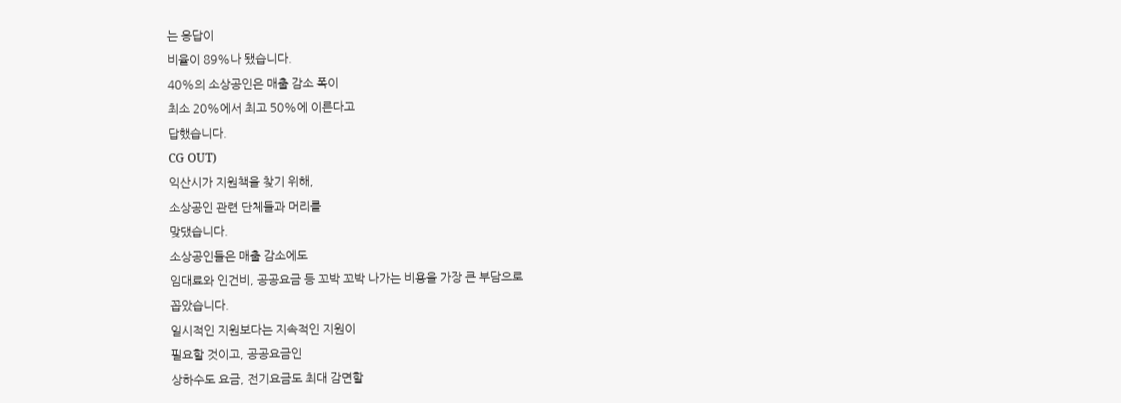는 응답이
비율이 89%나 됐습니다.
40%의 소상공인은 매출 감소 폭이
최소 20%에서 최고 50%에 이른다고
답했습니다.
CG OUT)
익산시가 지원책을 찾기 위해,
소상공인 관련 단체들과 머리를
맞댔습니다.
소상공인들은 매출 감소에도
임대료와 인건비, 공공요금 등 꼬박 꼬박 나가는 비용을 가장 큰 부담으로
꼽았습니다.
일시적인 지원보다는 지속적인 지원이
필요할 것이고, 공공요금인
상하수도 요금, 전기요금도 최대 감면할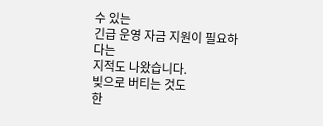수 있는
긴급 운영 자금 지원이 필요하다는
지적도 나왔습니다.
빚으로 버티는 것도
한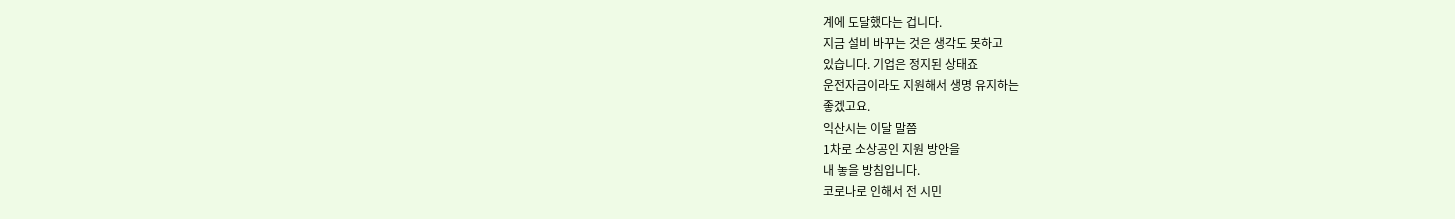계에 도달했다는 겁니다.
지금 설비 바꾸는 것은 생각도 못하고
있습니다. 기업은 정지된 상태죠
운전자금이라도 지원해서 생명 유지하는
좋겠고요.
익산시는 이달 말쯤
1차로 소상공인 지원 방안을
내 놓을 방침입니다.
코로나로 인해서 전 시민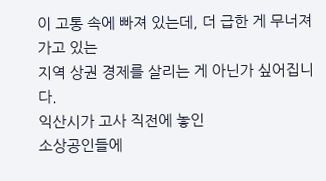이 고통 속에 빠져 있는데, 더 급한 게 무너져 가고 있는
지역 상권 경제를 살리는 게 아닌가 싶어집니다.
익산시가 고사 직전에 놓인
소상공인들에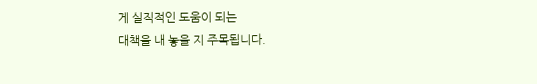게 실직적인 도움이 되는
대책을 내 놓을 지 주목됩니다.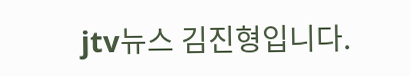jtv뉴스 김진형입니다.